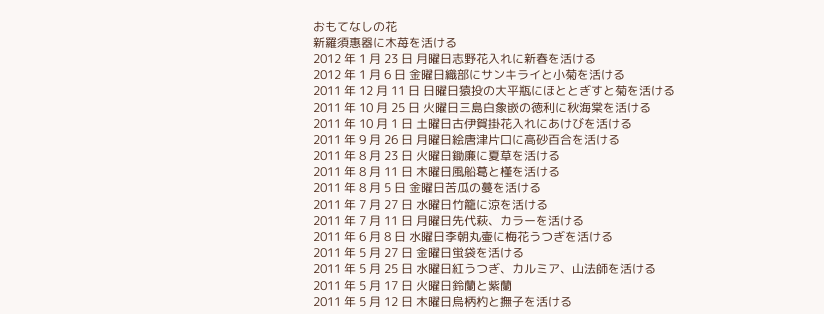おもてなしの花
新羅須惠器に木苺を活ける
2012 年 1 月 23 日 月曜日志野花入れに新春を活ける
2012 年 1 月 6 日 金曜日織部にサンキライと小菊を活ける
2011 年 12 月 11 日 日曜日猿投の大平瓶にほととぎすと菊を活ける
2011 年 10 月 25 日 火曜日三島白象嵌の徳利に秋海棠を活ける
2011 年 10 月 1 日 土曜日古伊賀掛花入れにあけびを活ける
2011 年 9 月 26 日 月曜日絵唐津片口に高砂百合を活ける
2011 年 8 月 23 日 火曜日鋤廉に夏草を活ける
2011 年 8 月 11 日 木曜日風船葛と槿を活ける
2011 年 8 月 5 日 金曜日苦瓜の蔓を活ける
2011 年 7 月 27 日 水曜日竹籠に涼を活ける
2011 年 7 月 11 日 月曜日先代萩、カラーを活ける
2011 年 6 月 8 日 水曜日李朝丸壷に梅花うつぎを活ける
2011 年 5 月 27 日 金曜日蛍袋を活ける
2011 年 5 月 25 日 水曜日紅うつぎ、カルミア、山法師を活ける
2011 年 5 月 17 日 火曜日鈴蘭と紫蘭
2011 年 5 月 12 日 木曜日烏柄杓と撫子を活ける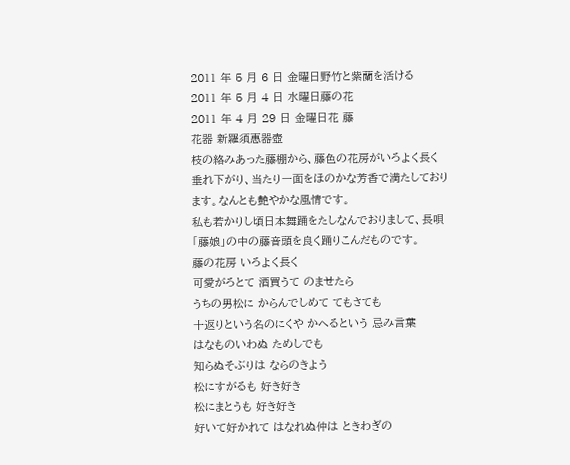2011 年 5 月 6 日 金曜日野竹と紫蘭を活ける
2011 年 5 月 4 日 水曜日藤の花
2011 年 4 月 29 日 金曜日花 藤
花器 新羅須惠器壺
枝の絡みあった藤棚から、藤色の花房がいろよく長く
垂れ下がり、当たり一面をほのかな芳香で満たしており
ます。なんとも艶やかな風情です。
私も若かりし頃日本舞踊をたしなんでおりまして、長唄
「藤娘」の中の藤音頭を良く踊りこんだものです。
藤の花房 いろよく長く
可愛がろとて 酒買うて のませたら
うちの男松に からんでしめて てもさても
十返りという名のにくや かへるという 忌み言葉
はなものいわぬ ためしでも
知らぬそぶりは ならのきよう
松にすがるも 好き好き
松にまとうも 好き好き
好いて好かれて はなれぬ仲は ときわぎの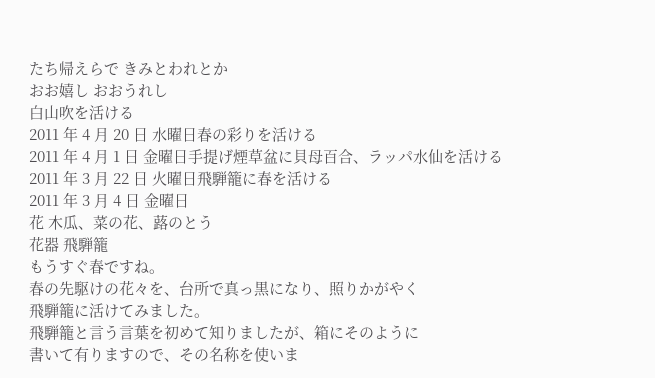たち帰えらで きみとわれとか
おお嬉し おおうれし
白山吹を活ける
2011 年 4 月 20 日 水曜日春の彩りを活ける
2011 年 4 月 1 日 金曜日手提げ煙草盆に貝母百合、ラッパ水仙を活ける
2011 年 3 月 22 日 火曜日飛騨籠に春を活ける
2011 年 3 月 4 日 金曜日
花 木瓜、菜の花、蕗のとう
花器 飛騨籠
もうすぐ春ですね。
春の先駆けの花々を、台所で真っ黒になり、照りかがやく
飛騨籠に活けてみました。
飛騨籠と言う言葉を初めて知りましたが、箱にそのように
書いて有りますので、その名称を使いま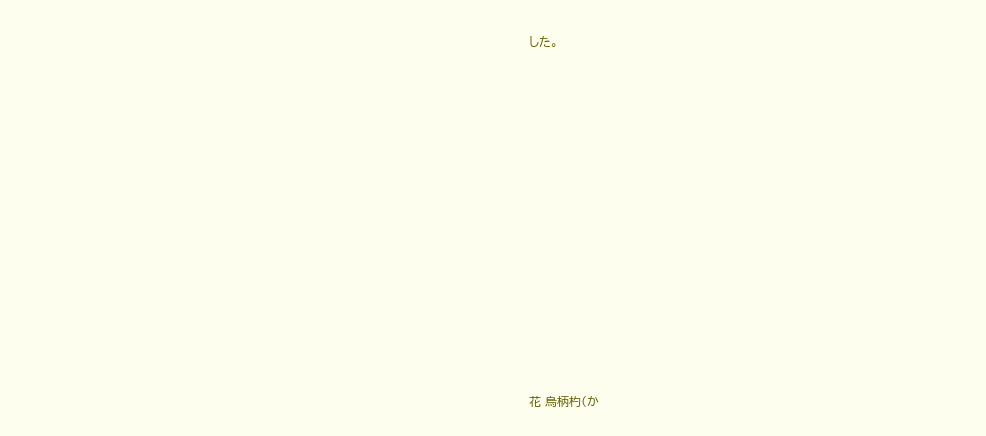した。



















花 烏柄杓(か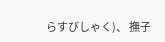らすびしゃく)、 撫子